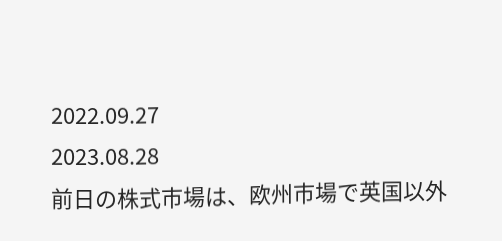2022.09.27
2023.08.28
前日の株式市場は、欧州市場で英国以外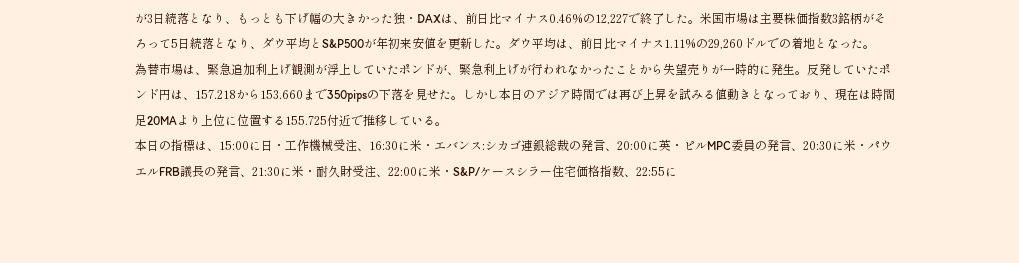が3日続落となり、もっとも下げ幅の大きかった独・DAXは、前日比マイナス0.46%の12,227で終了した。米国市場は主要株価指数3銘柄がそろって5日続落となり、ダウ平均とS&P500が年初来安値を更新した。ダウ平均は、前日比マイナス1.11%の29,260ドルでの着地となった。
為替市場は、緊急追加利上げ観測が浮上していたポンドが、緊急利上げが行われなかったことから失望売りが一時的に発生。反発していたポンド円は、157.218から153.660まで350pipsの下落を見せた。しかし本日のアジア時間では再び上昇を試みる値動きとなっており、現在は時間足20MAより上位に位置する155.725付近で推移している。
本日の指標は、15:00に日・工作機械受注、16:30に米・エバンス:シカゴ連銀総裁の発言、20:00に英・ピルMPC委員の発言、20:30に米・パウエルFRB議長の発言、21:30に米・耐久財受注、22:00に米・S&P/ケースシラー住宅価格指数、22:55に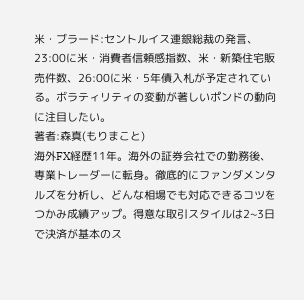米・ブラード:セントルイス連銀総裁の発言、23:00に米・消費者信頼感指数、米・新築住宅販売件数、26:00に米・5年債入札が予定されている。ボラティリティの変動が著しいポンドの動向に注目したい。
著者:森真(もりまこと)
海外FX経歴11年。海外の証券会社での勤務後、専業トレーダーに転身。徹底的にファンダメンタルズを分析し、どんな相場でも対応できるコツをつかみ成績アップ。得意な取引スタイルは2~3日で決済が基本のス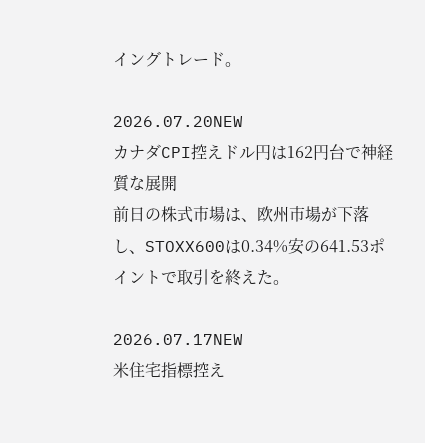イングトレード。

2026.07.20NEW
カナダCPI控えドル円は162円台で神経質な展開
前日の株式市場は、欧州市場が下落し、STOXX600は0.34%安の641.53ポイントで取引を終えた。

2026.07.17NEW
米住宅指標控え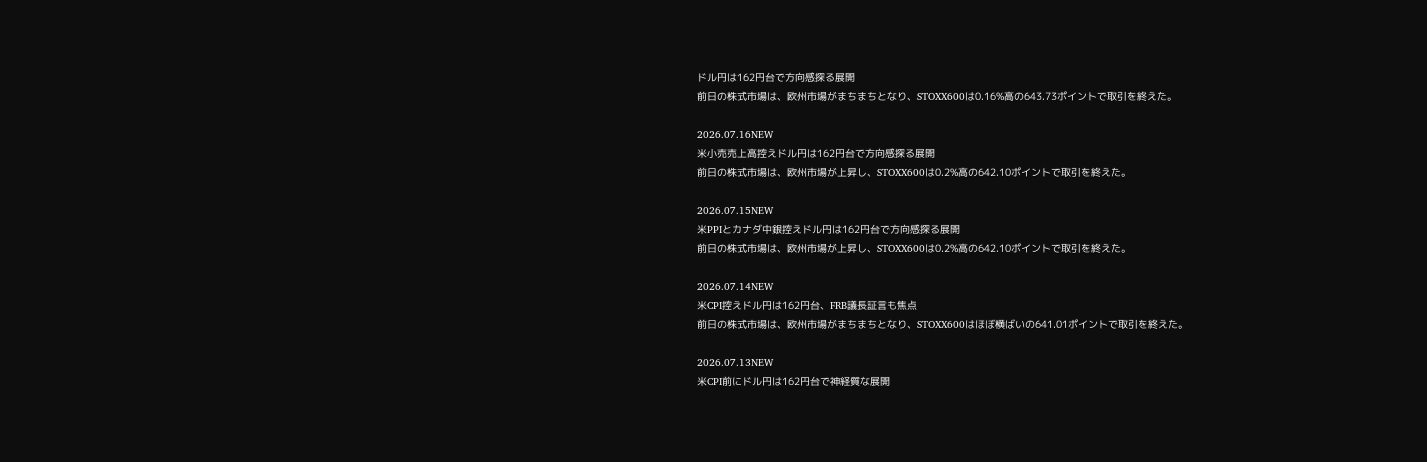ドル円は162円台で方向感探る展開
前日の株式市場は、欧州市場がまちまちとなり、STOXX600は0.16%高の643.73ポイントで取引を終えた。

2026.07.16NEW
米小売売上高控えドル円は162円台で方向感探る展開
前日の株式市場は、欧州市場が上昇し、STOXX600は0.2%高の642.10ポイントで取引を終えた。

2026.07.15NEW
米PPIとカナダ中銀控えドル円は162円台で方向感探る展開
前日の株式市場は、欧州市場が上昇し、STOXX600は0.2%高の642.10ポイントで取引を終えた。

2026.07.14NEW
米CPI控えドル円は162円台、FRB議長証言も焦点
前日の株式市場は、欧州市場がまちまちとなり、STOXX600はほぼ横ばいの641.01ポイントで取引を終えた。

2026.07.13NEW
米CPI前にドル円は162円台で神経質な展開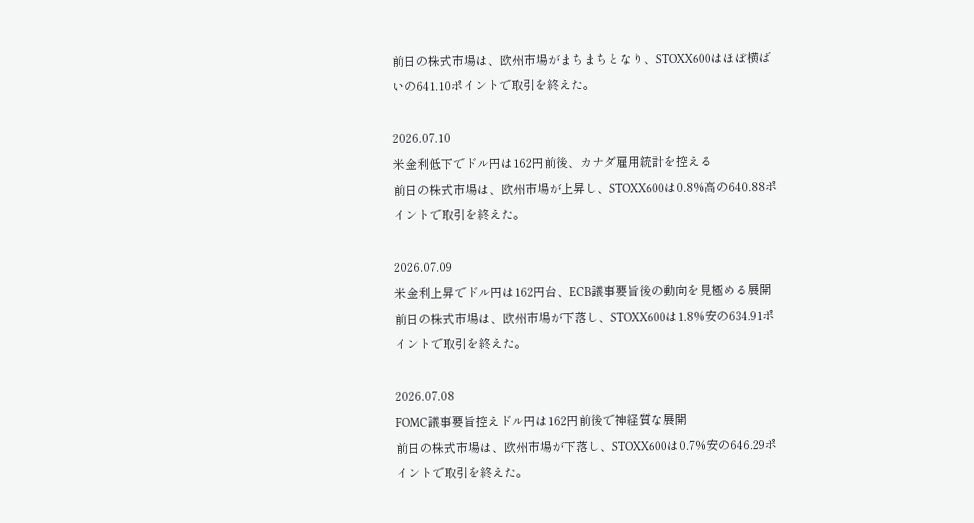前日の株式市場は、欧州市場がまちまちとなり、STOXX600はほぼ横ばいの641.10ポイントで取引を終えた。

2026.07.10
米金利低下でドル円は162円前後、カナダ雇用統計を控える
前日の株式市場は、欧州市場が上昇し、STOXX600は0.8%高の640.88ポイントで取引を終えた。

2026.07.09
米金利上昇でドル円は162円台、ECB議事要旨後の動向を見極める展開
前日の株式市場は、欧州市場が下落し、STOXX600は1.8%安の634.91ポイントで取引を終えた。

2026.07.08
FOMC議事要旨控えドル円は162円前後で神経質な展開
前日の株式市場は、欧州市場が下落し、STOXX600は0.7%安の646.29ポイントで取引を終えた。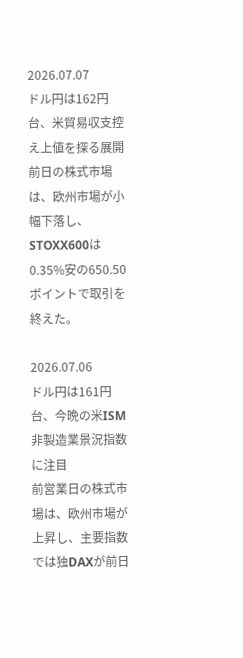2026.07.07
ドル円は162円台、米貿易収支控え上値を探る展開
前日の株式市場は、欧州市場が小幅下落し、STOXX600は0.35%安の650.50ポイントで取引を終えた。

2026.07.06
ドル円は161円台、今晩の米ISM非製造業景況指数に注目
前営業日の株式市場は、欧州市場が上昇し、主要指数では独DAXが前日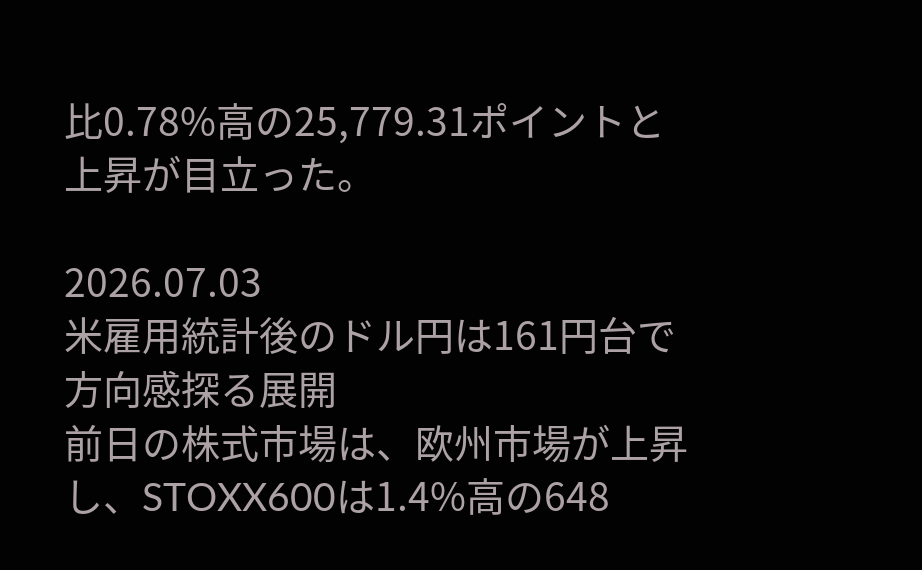比0.78%高の25,779.31ポイントと上昇が目立った。

2026.07.03
米雇用統計後のドル円は161円台で方向感探る展開
前日の株式市場は、欧州市場が上昇し、STOXX600は1.4%高の648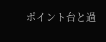ポイント台と過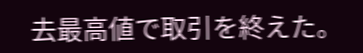去最高値で取引を終えた。